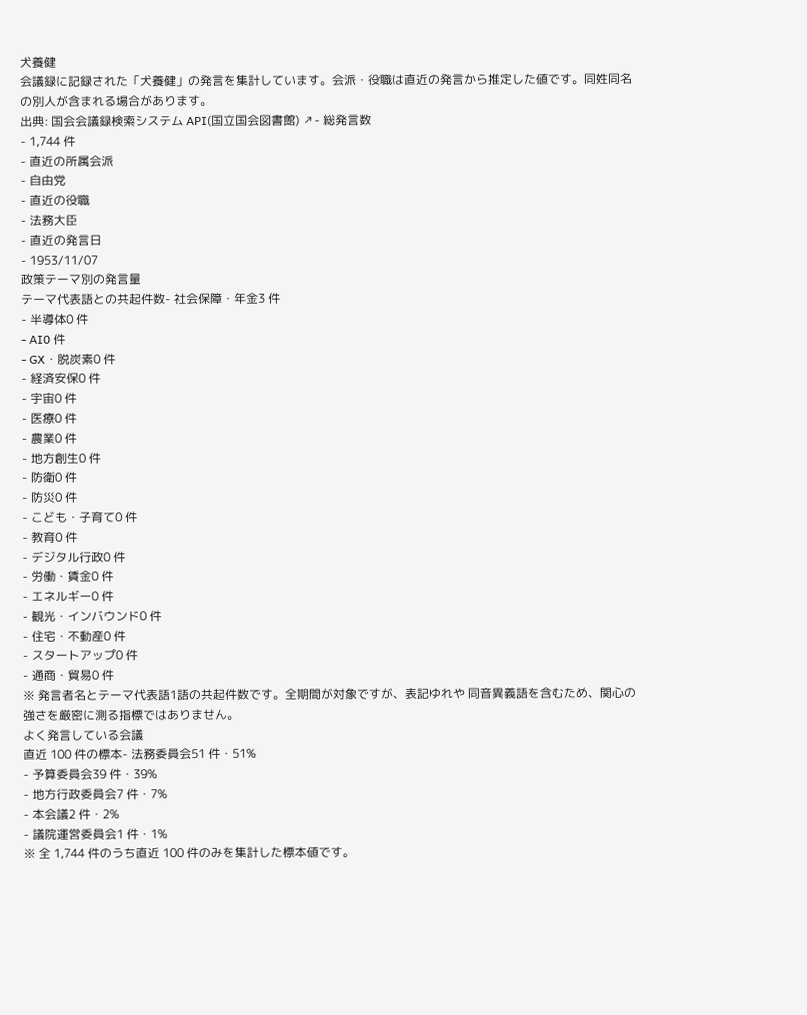犬養健
会議録に記録された「犬養健」の発言を集計しています。会派・役職は直近の発言から推定した値です。同姓同名の別人が含まれる場合があります。
出典: 国会会議録検索システム API(国立国会図書館) ↗- 総発言数
- 1,744 件
- 直近の所属会派
- 自由党
- 直近の役職
- 法務大臣
- 直近の発言日
- 1953/11/07
政策テーマ別の発言量
テーマ代表語との共起件数- 社会保障・年金3 件
- 半導体0 件
- AI0 件
- GX・脱炭素0 件
- 経済安保0 件
- 宇宙0 件
- 医療0 件
- 農業0 件
- 地方創生0 件
- 防衛0 件
- 防災0 件
- こども・子育て0 件
- 教育0 件
- デジタル行政0 件
- 労働・賃金0 件
- エネルギー0 件
- 観光・インバウンド0 件
- 住宅・不動産0 件
- スタートアップ0 件
- 通商・貿易0 件
※ 発言者名とテーマ代表語1語の共起件数です。全期間が対象ですが、表記ゆれや 同音異義語を含むため、関心の強さを厳密に測る指標ではありません。
よく発言している会議
直近 100 件の標本- 法務委員会51 件・51%
- 予算委員会39 件・39%
- 地方行政委員会7 件・7%
- 本会議2 件・2%
- 議院運営委員会1 件・1%
※ 全 1,744 件のうち直近 100 件のみを集計した標本値です。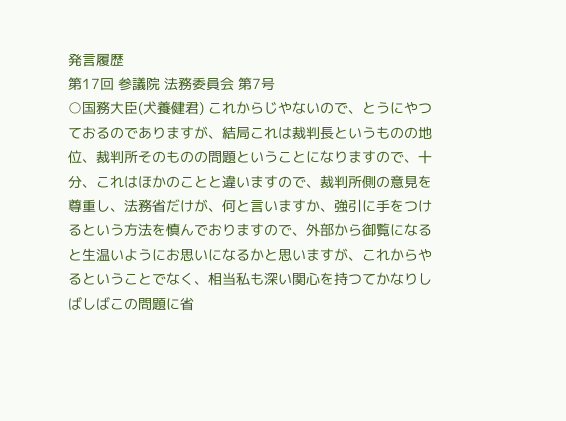発言履歴
第17回 参議院 法務委員会 第7号
○国務大臣(犬養健君) これからじやないので、とうにやつておるのでありますが、結局これは裁判長というものの地位、裁判所そのものの問題ということになりますので、十分、これはほかのことと違いますので、裁判所側の意見を尊重し、法務省だけが、何と言いますか、強引に手をつけるという方法を慎んでおりますので、外部から御覧になると生温いようにお思いになるかと思いますが、これからやるということでなく、相当私も深い関心を持つてかなりしばしばこの問題に省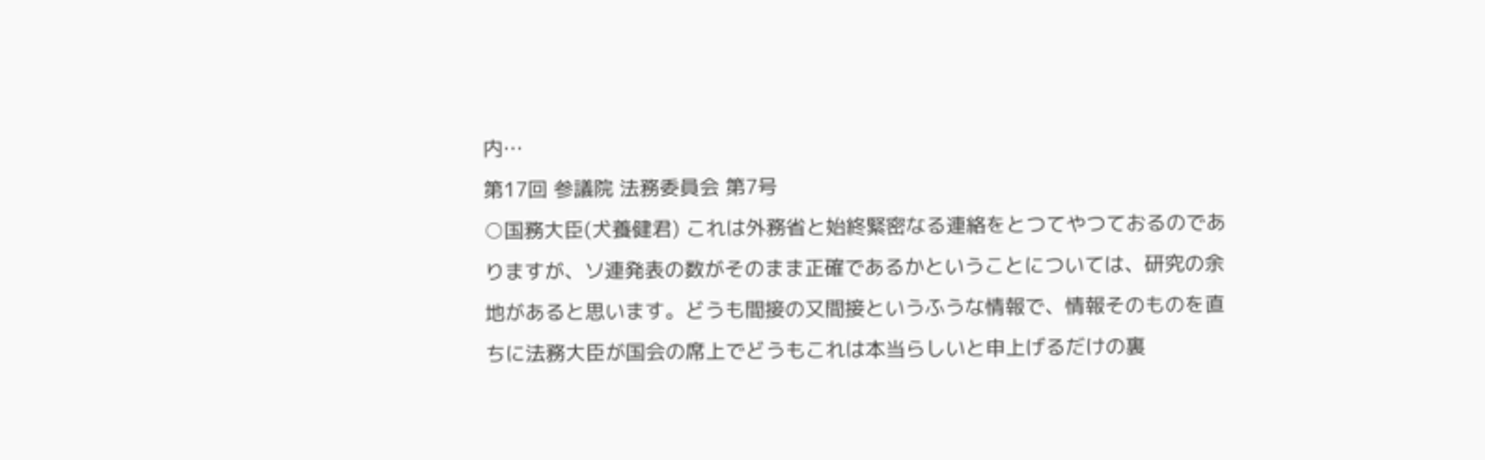内…
第17回 参議院 法務委員会 第7号
○国務大臣(犬養健君) これは外務省と始終緊密なる連絡をとつてやつておるのでありますが、ソ連発表の数がそのまま正確であるかということについては、研究の余地があると思います。どうも間接の又間接というふうな情報で、情報そのものを直ちに法務大臣が国会の席上でどうもこれは本当らしいと申上げるだけの裏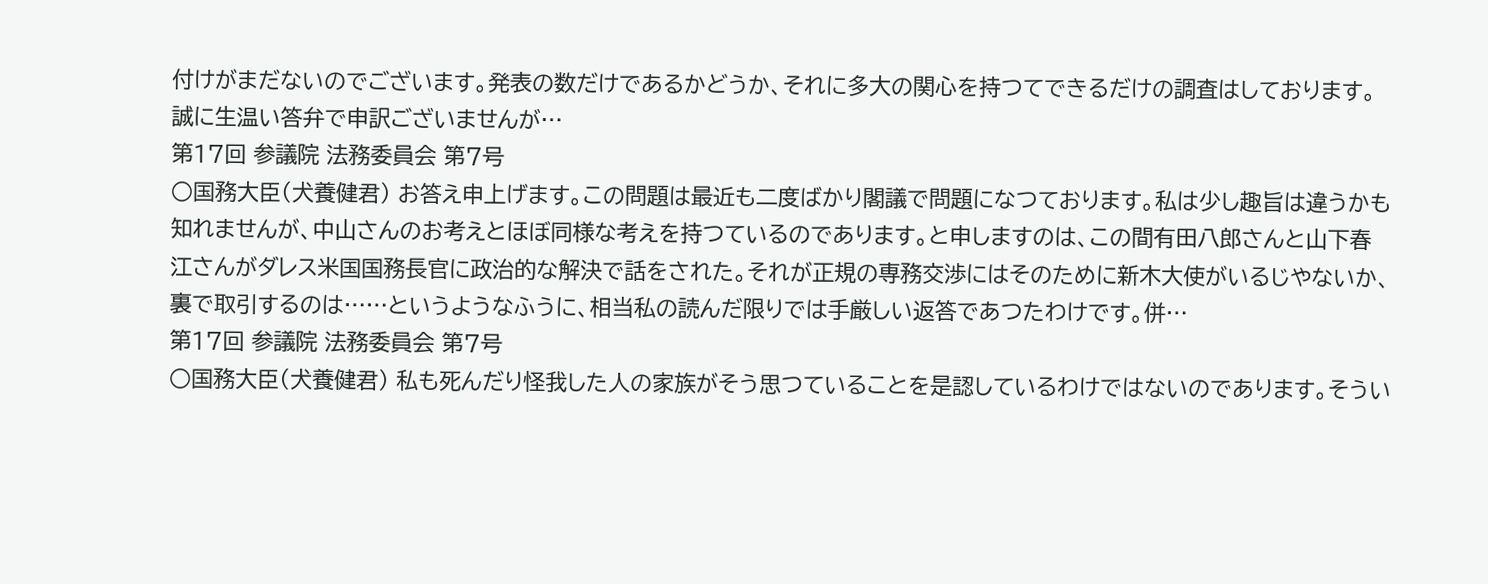付けがまだないのでございます。発表の数だけであるかどうか、それに多大の関心を持つてできるだけの調査はしております。誠に生温い答弁で申訳ございませんが…
第17回 参議院 法務委員会 第7号
○国務大臣(犬養健君) お答え申上げます。この問題は最近も二度ばかり閣議で問題になつております。私は少し趣旨は違うかも知れませんが、中山さんのお考えとほぼ同様な考えを持つているのであります。と申しますのは、この間有田八郎さんと山下春江さんがダレス米国国務長官に政治的な解決で話をされた。それが正規の専務交渉にはそのために新木大使がいるじやないか、裏で取引するのは……というようなふうに、相当私の読んだ限りでは手厳しい返答であつたわけです。併…
第17回 参議院 法務委員会 第7号
○国務大臣(犬養健君) 私も死んだり怪我した人の家族がそう思つていることを是認しているわけではないのであります。そうい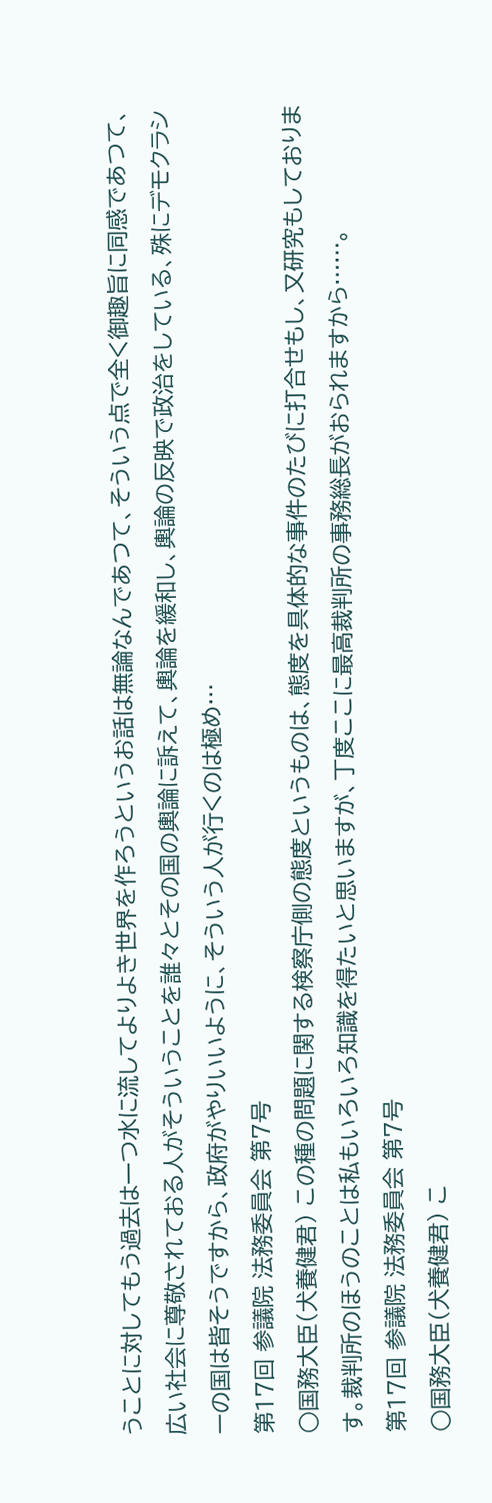うことに対してもう過去は一つ水に流してよりよき世界を作ろうというお話は無論なんであつて、そういう点で全く御趣旨に同感であつて、広い社会に尊敬されておる人がそういうことを誰々とその国の輿論に訴えて、輿論を緩和し、輿論の反映で政治をしている、殊にデモクラシーの国は皆そうですから、政府がやりいいように、そういう人が行くのは極め…
第17回 参議院 法務委員会 第7号
○国務大臣(犬養健君) この種の問題に関する検察庁側の態度というものは、態度を具体的な事件のたびに打合せもし、又研究もしております。裁判所のほうのことは私もいろいろ知識を得たいと思いますが、丁度ここに最高裁判所の事務総長がおられますから……。
第17回 参議院 法務委員会 第7号
○国務大臣(犬養健君) こ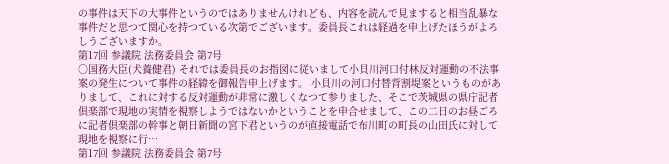の事件は天下の大事件というのではありませんけれども、内容を読んで見ますると相当乱暴な事件だと思つて関心を持つている次第でございます。委員長これは経過を申上げたほうがよろしうございますか。
第17回 参議院 法務委員会 第7号
○国務大臣(犬養健君) それでは委員長のお指図に従いまして小貝川河口付林反対運動の不法事案の発生について事件の経緯を御報告申上げます。 小貝川の河口付替背割堤案というものがありまして、これに対する反対運動が非常に激しくなつて参りました、そこで茨城県の県庁記者倶楽部で現地の実情を視察しようではないかということを申合せまして、この二日のお昼ごろに記者倶楽部の幹事と朝日新聞の宮下君というのが直接電話で布川町の町長の山田氏に対して現地を視察に行…
第17回 参議院 法務委員会 第7号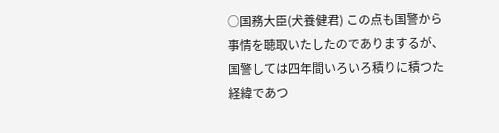○国務大臣(犬養健君) この点も国警から事情を聴取いたしたのでありまするが、国警しては四年間いろいろ積りに積つた経緯であつ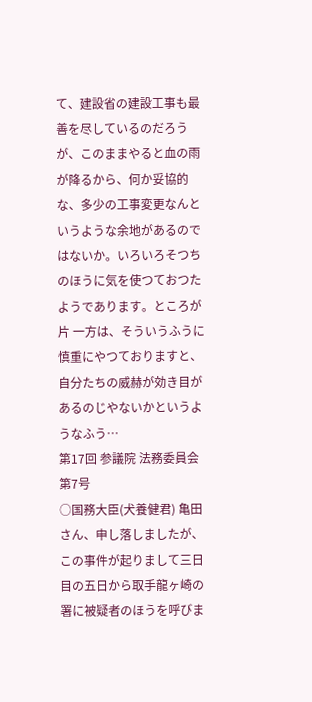て、建設省の建設工事も最善を尽しているのだろうが、このままやると血の雨が降るから、何か妥協的な、多少の工事変更なんというような余地があるのではないか。いろいろそつちのほうに気を使つておつたようであります。ところが片 一方は、そういうふうに慎重にやつておりますと、自分たちの威赫が効き目があるのじやないかというようなふう…
第17回 参議院 法務委員会 第7号
○国務大臣(犬養健君) 亀田さん、申し落しましたが、この事件が起りまして三日目の五日から取手龍ヶ崎の署に被疑者のほうを呼びま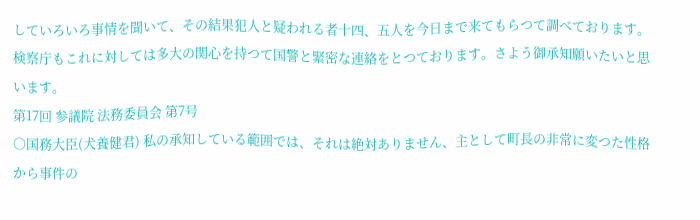していろいろ事情を聞いて、その結果犯人と疑われる者十四、五人を今日まで来てもらつて調べております。検察庁もこれに対しては多大の関心を持つて国警と緊密な連絡をとつております。さよう御承知願いたいと思います。
第17回 参議院 法務委員会 第7号
○国務大臣(犬養健君) 私の承知している範囲では、それは絶対ありません、主として町長の非常に変つた性格から事件の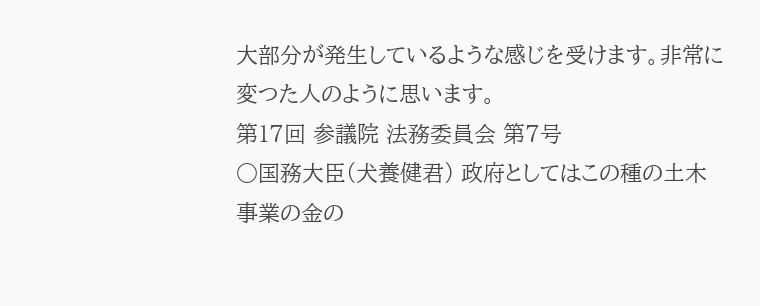大部分が発生しているような感じを受けます。非常に変つた人のように思います。
第17回 参議院 法務委員会 第7号
○国務大臣(犬養健君) 政府としてはこの種の土木事業の金の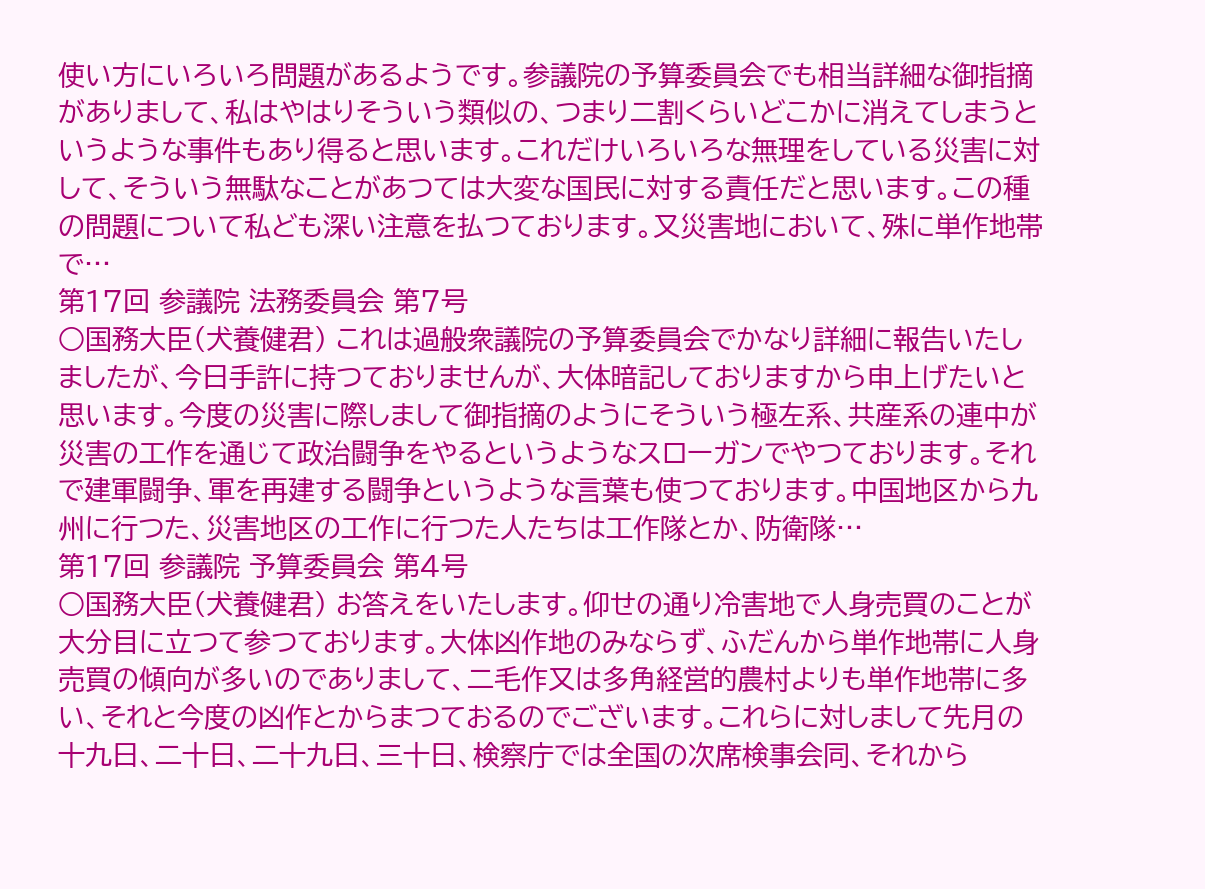使い方にいろいろ問題があるようです。参議院の予算委員会でも相当詳細な御指摘がありまして、私はやはりそういう類似の、つまり二割くらいどこかに消えてしまうというような事件もあり得ると思います。これだけいろいろな無理をしている災害に対して、そういう無駄なことがあつては大変な国民に対する責任だと思います。この種の問題について私ども深い注意を払つております。又災害地において、殊に単作地帯で…
第17回 参議院 法務委員会 第7号
○国務大臣(犬養健君) これは過般衆議院の予算委員会でかなり詳細に報告いたしましたが、今日手許に持つておりませんが、大体暗記しておりますから申上げたいと思います。今度の災害に際しまして御指摘のようにそういう極左系、共産系の連中が災害の工作を通じて政治闘争をやるというようなスローガンでやつております。それで建軍闘争、軍を再建する闘争というような言葉も使つております。中国地区から九州に行つた、災害地区の工作に行つた人たちは工作隊とか、防衛隊…
第17回 参議院 予算委員会 第4号
○国務大臣(犬養健君) お答えをいたします。仰せの通り冷害地で人身売買のことが大分目に立つて参つております。大体凶作地のみならず、ふだんから単作地帯に人身売買の傾向が多いのでありまして、二毛作又は多角経営的農村よりも単作地帯に多い、それと今度の凶作とからまつておるのでございます。これらに対しまして先月の十九日、二十日、二十九日、三十日、検察庁では全国の次席検事会同、それから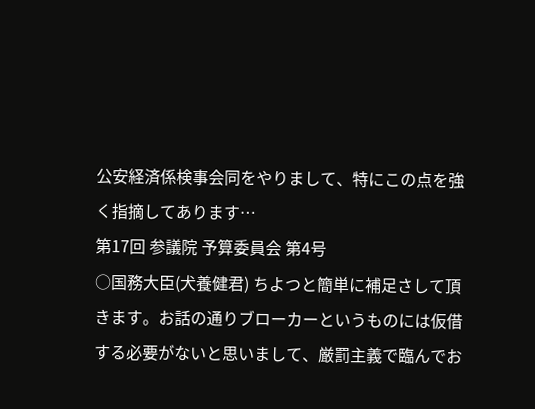公安経済係検事会同をやりまして、特にこの点を強く指摘してあります…
第17回 参議院 予算委員会 第4号
○国務大臣(犬養健君) ちよつと簡単に補足さして頂きます。お話の通りブローカーというものには仮借する必要がないと思いまして、厳罰主義で臨んでお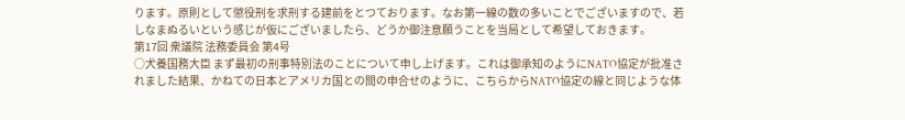ります。原則として懲役刑を求刑する建前をとつております。なお第一線の数の多いことでございますので、若しなまぬるいという感じが仮にございましたら、どうか御注意願うことを当局として希望しておきます。
第17回 衆議院 法務委員会 第4号
○犬養国務大臣 まず最初の刑事特別法のことについて申し上げます。これは御承知のようにNATO協定が批准されました結果、かねての日本とアメリカ国との間の申合せのように、こちらからNATO協定の線と同じような体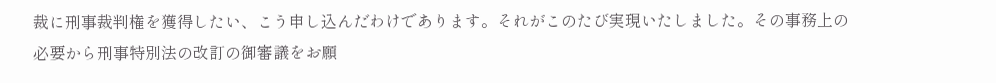裁に刑事裁判権を獲得したい、こう申し込んだわけであります。それがこのたび実現いたしました。その事務上の必要から刑事特別法の改訂の御審議をお願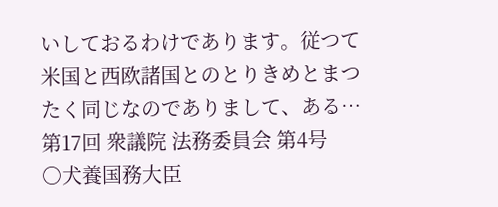いしておるわけであります。従つて米国と西欧諸国とのとりきめとまつたく同じなのでありまして、ある…
第17回 衆議院 法務委員会 第4号
○犬養国務大臣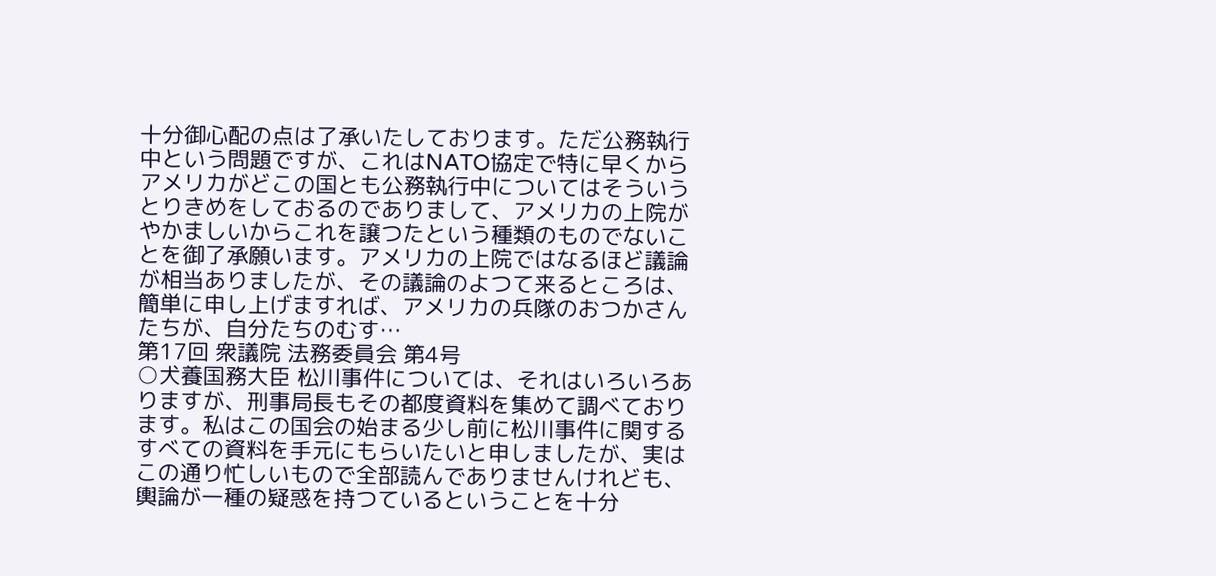十分御心配の点は了承いたしております。ただ公務執行中という問題ですが、これはNATO協定で特に早くからアメリカがどこの国とも公務執行中についてはそういうとりきめをしておるのでありまして、アメリカの上院がやかましいからこれを譲つたという種類のものでないことを御了承願います。アメリカの上院ではなるほど議論が相当ありましたが、その議論のよつて来るところは、簡単に申し上げますれば、アメリカの兵隊のおつかさんたちが、自分たちのむす…
第17回 衆議院 法務委員会 第4号
○犬養国務大臣 松川事件については、それはいろいろありますが、刑事局長もその都度資料を集めて調べております。私はこの国会の始まる少し前に松川事件に関するすべての資料を手元にもらいたいと申しましたが、実はこの通り忙しいもので全部読んでありませんけれども、輿論が一種の疑惑を持つているということを十分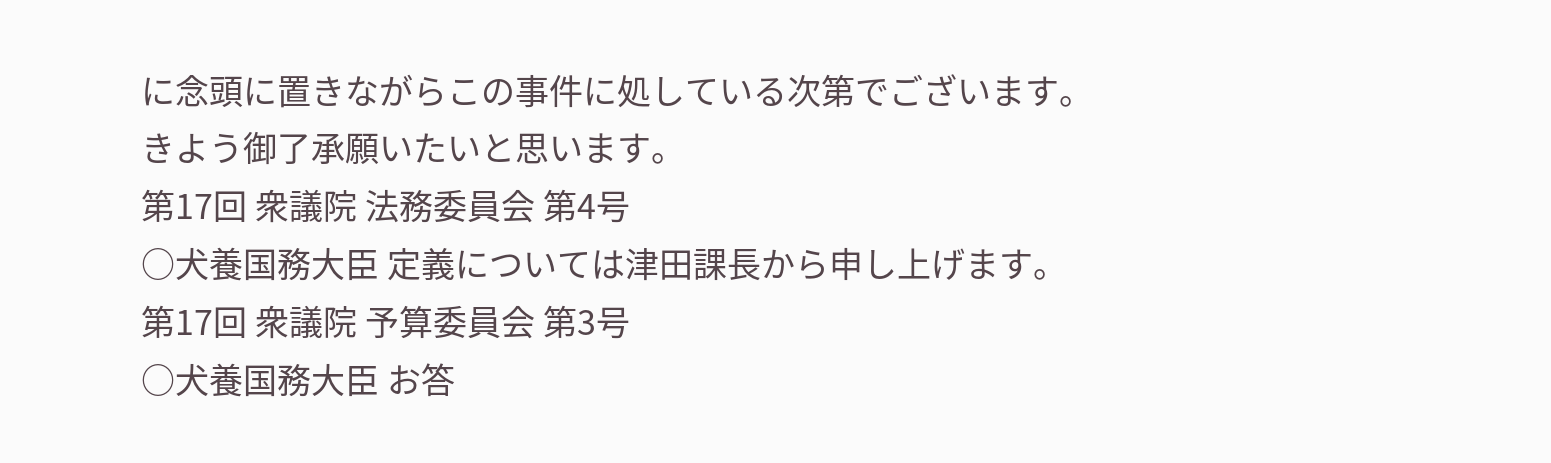に念頭に置きながらこの事件に処している次第でございます。きよう御了承願いたいと思います。
第17回 衆議院 法務委員会 第4号
○犬養国務大臣 定義については津田課長から申し上げます。
第17回 衆議院 予算委員会 第3号
○犬養国務大臣 お答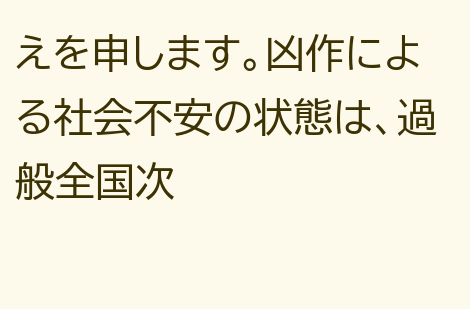えを申します。凶作による社会不安の状態は、過般全国次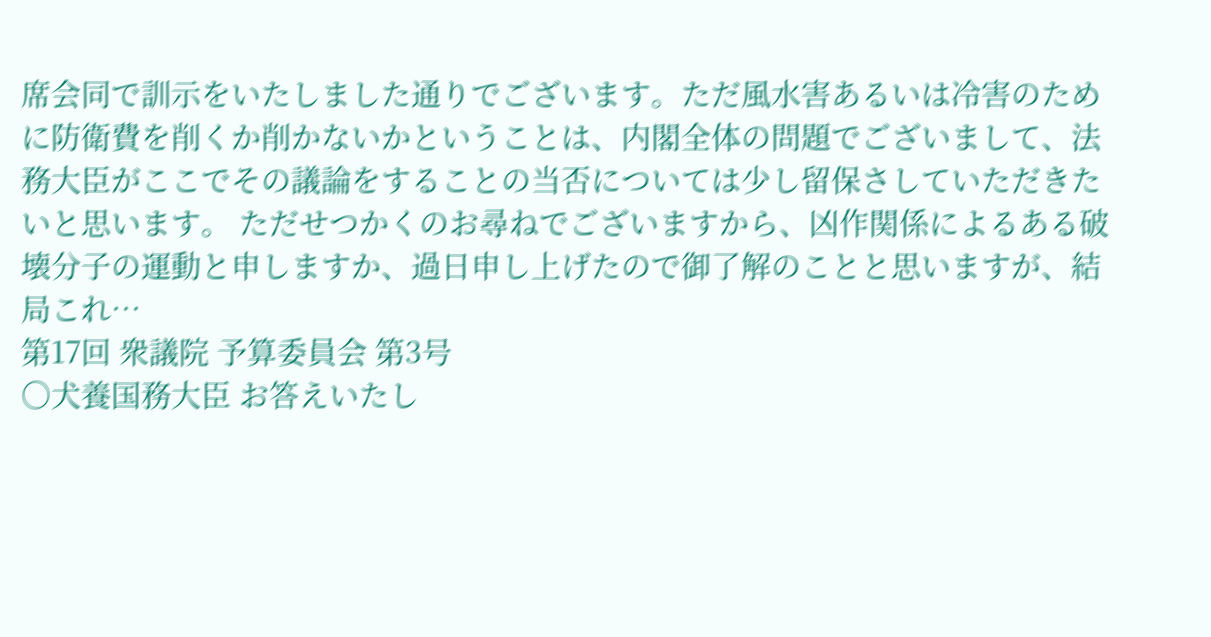席会同で訓示をいたしました通りでございます。ただ風水害あるいは冷害のために防衛費を削くか削かないかということは、内閣全体の問題でございまして、法務大臣がここでその議論をすることの当否については少し留保さしていただきたいと思います。 ただせつかくのお尋ねでございますから、凶作関係によるある破壊分子の運動と申しますか、過日申し上げたので御了解のことと思いますが、結局これ…
第17回 衆議院 予算委員会 第3号
○犬養国務大臣 お答えいたし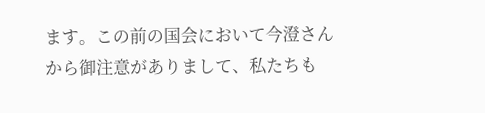ます。この前の国会において今澄さんから御注意がありまして、私たちも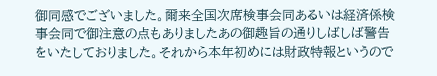御同感でございました。爾来全国次席検事会同あるいは経済係検事会同で御注意の点もありましたあの御趣旨の通りしばしば警告をいたしておりました。それから本年初めには財政特報というので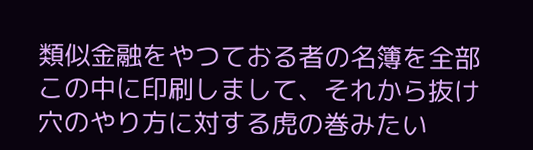類似金融をやつておる者の名簿を全部この中に印刷しまして、それから抜け穴のやり方に対する虎の巻みたい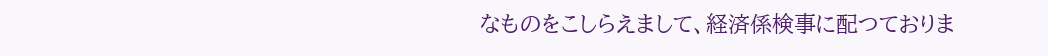なものをこしらえまして、経済係検事に配つておりま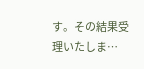す。その結果受理いたしま…